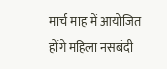मार्च माह में आयोजित होंगे महिला नसबंदी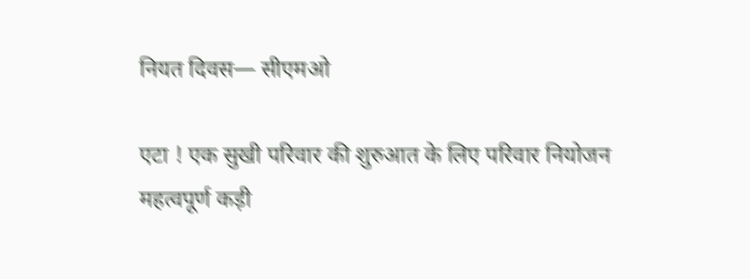नियत दिवस— सीएमओ

एटा ! एक सुखी परिवार की शुरुआत के लिए परिवार नियोजन महत्वपूर्ण कड़ी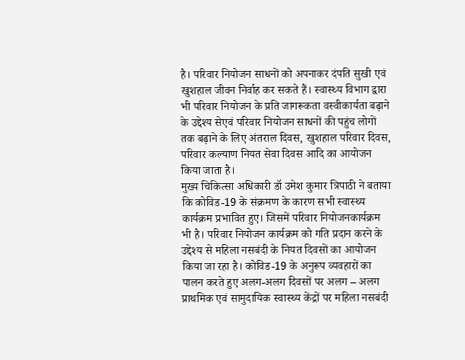है। परिवार नियोजन साधनों को अपनाकर दंपति सुखी एवं खुशहाल जीवन निर्वाह कर सकते हैं। स्वास्थ्य विभाग द्वारा भी परिवार नियोजन के प्रति जागरूकता वस्वीकार्यता बढ़ाने के उद्देश्य सेएवं परिवार नियोजन साधनों की पहुंच लोगों तक बढ़ाने के लिए अंतराल दिवस, खुशहाल परिवार दिवस, परिवार कल्याण नियत सेवा दिवस आदि का आयोजन किया जाता है।
मुख्य चिकित्सा अधिकारी डॉ उमेश कुमार त्रिपाठी ने बताया कि कोविड-19 के संक्रमण के कारण सभी स्वास्थ्य कार्यक्रम प्रभावित हुए। जिसमें परिवार नियोजनकार्यक्रम भी है। परिवार नियोजन कार्यक्रम को गति प्रदान करने के उद्देश्य से महिला नसबंदी के नियत दिवसों का आयोजन किया जा रहा है। कोविड-19 के अनुरूप व्यवहारों का पालन करते हुए अलग-अलग दिवसों पर अलग – अलग प्राथमिक एवं सामुदायिक स्वास्थ्य केंद्रों पर महिला नसबंदी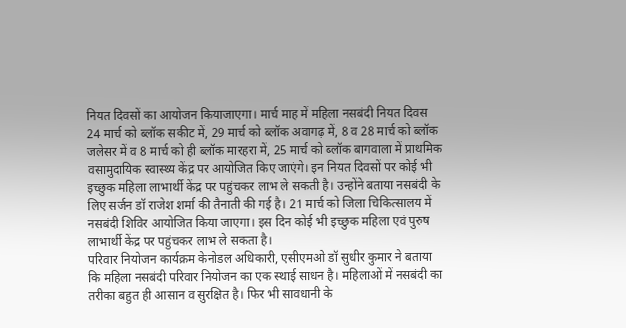नियत दिवसों का आयोजन कियाजाएगा। मार्च माह में महिला नसबंदी नियत दिवस 24 मार्च को ब्लॉक सकीट में, 29 मार्च को ब्लॉक अवागढ़ में, 8 व 28 मार्च को ब्लॉक जलेसर में व 8 मार्च को ही ब्लॉक मारहरा में, 25 मार्च को ब्लॉक बागवाला में प्राथमिक वसामुदायिक स्वास्थ्य केंद्र पर आयोजित किए जाएंगे। इन नियत दिवसों पर कोई भी इच्छुक महिला लाभार्थी केंद्र पर पहुंचकर लाभ ले सकती है। उन्होंने बताया नसबंदी के लिए सर्जन डॉ राजेश शर्मा की तैनाती की गई है। 21 मार्च को जिला चिकित्सालय में नसबंदी शिविर आयोजित किया जाएगा। इस दिन कोई भी इच्छुक महिला एवं पुरुष लाभार्थी केंद्र पर पहुंचकर लाभ ले सकता है।
परिवार नियोजन कार्यक्रम केनोडल अधिकारी, एसीएमओ डॉ सुधीर कुमार ने बताया कि महिला नसबंदी परिवार नियोजन का एक स्थाई साधन है। महिलाओं में नसबंदी का तरीका बहुत ही आसान व सुरक्षित है। फिर भी सावधानी के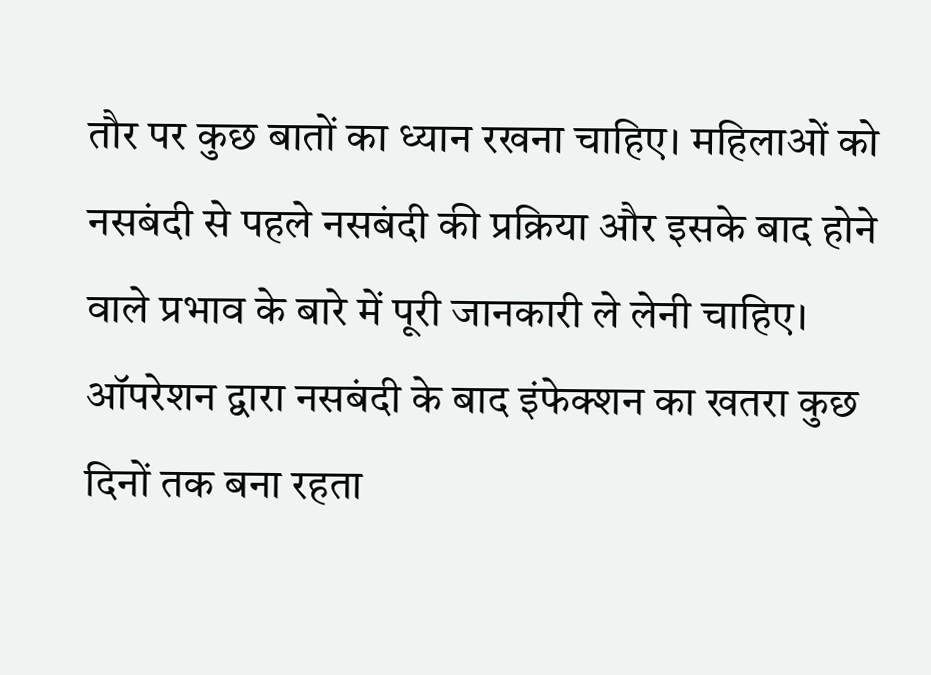तौर पर कुछ बातों का ध्यान रखना चाहिए। महिलाओं को नसबंदी से पहले नसबंदी की प्रक्रिया और इसके बाद होने वाले प्रभाव के बारे में पूरी जानकारी ले लेनी चाहिए। ऑपरेशन द्वारा नसबंदी के बाद इंफेक्शन का खतरा कुछ दिनों तक बना रहता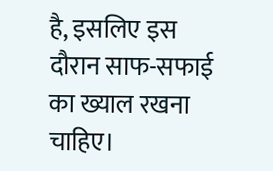है, इसलिए इस दौरान साफ-सफाई का ख्याल रखना चाहिए।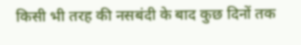किसी भी तरह की नसबंदी के बाद कुछ दिनों तक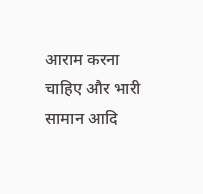आराम करना चाहिए और भारी सामान आदि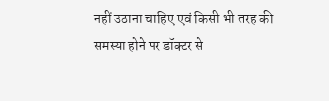नहीं उठाना चाहिए एवं किसी भी तरह की समस्या होने पर डॉक्टर से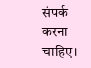संपर्क करना चाहिए।